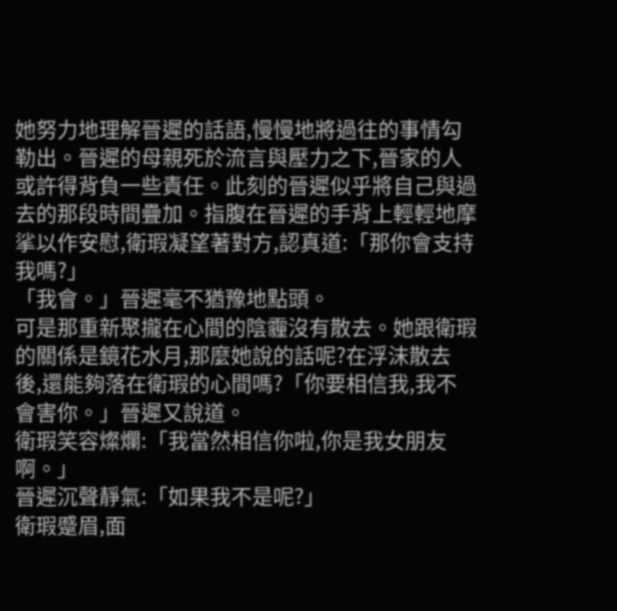她努力地理解晉遲的話語,慢慢地將過往的事情勾勒出。晉遲的母親死於流言與壓力之下,晉家的人或許得背負一些責任。此刻的晉遲似乎將自己與過去的那段時間疊加。指腹在晉遲的手背上輕輕地摩挲以作安慰,衛瑕凝望著對方,認真道:「那你會支持我嗎?」
「我會。」晉遲毫不猶豫地點頭。
可是那重新聚攏在心間的陰霾沒有散去。她跟衛瑕的關係是鏡花水月,那麼她說的話呢?在浮沫散去後,還能夠落在衛瑕的心間嗎?「你要相信我,我不會害你。」晉遲又說道。
衛瑕笑容燦爛:「我當然相信你啦,你是我女朋友啊。」
晉遲沉聲靜氣:「如果我不是呢?」
衛瑕蹙眉,面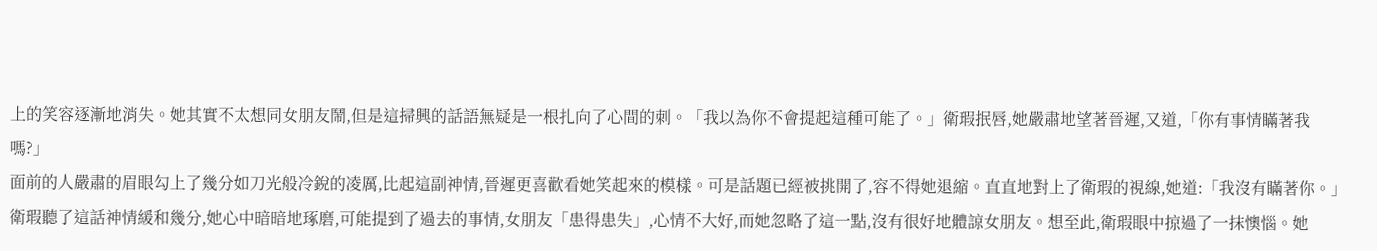上的笑容逐漸地消失。她其實不太想同女朋友鬧,但是這掃興的話語無疑是一根扎向了心間的刺。「我以為你不會提起這種可能了。」衛瑕抿唇,她嚴肅地望著晉遲,又道,「你有事情瞞著我嗎?」
面前的人嚴肅的眉眼勾上了幾分如刀光般冷銳的凌厲,比起這副神情,晉遲更喜歡看她笑起來的模樣。可是話題已經被挑開了,容不得她退縮。直直地對上了衛瑕的視線,她道:「我沒有瞞著你。」
衛瑕聽了這話神情緩和幾分,她心中暗暗地琢磨,可能提到了過去的事情,女朋友「患得患失」,心情不大好,而她忽略了這一點,沒有很好地體諒女朋友。想至此,衛瑕眼中掠過了一抹懊惱。她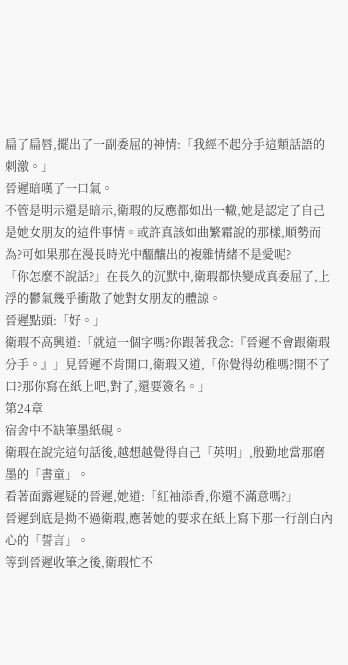扁了扁唇,擺出了一副委屈的神情:「我經不起分手這類話語的刺激。」
晉遲暗嘆了一口氣。
不管是明示還是暗示,衛瑕的反應都如出一轍,她是認定了自己是她女朋友的這件事情。或許真該如曲繁霜說的那樣,順勢而為?可如果那在漫長時光中醞釀出的複雜情緒不是愛呢?
「你怎麼不說話?」在長久的沉默中,衛瑕都快變成真委屈了,上浮的鬱氣幾乎衝散了她對女朋友的體諒。
晉遲點頭:「好。」
衛瑕不高興道:「就這一個字嗎?你跟著我念:『晉遲不會跟衛瑕分手。』」見晉遲不肯開口,衛瑕又道,「你覺得幼稚嗎?開不了口?那你寫在紙上吧,對了,還要簽名。」
第24章
宿舍中不缺筆墨紙硯。
衛瑕在說完這句話後,越想越覺得自己「英明」,殷勤地當那磨墨的「書童」。
看著面露遲疑的晉遲,她道:「紅袖添香,你還不滿意嗎?」
晉遲到底是拗不過衛瑕,應著她的要求在紙上寫下那一行剖白內心的「誓言」。
等到晉遲收筆之後,衛瑕忙不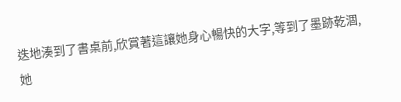迭地湊到了書桌前,欣賞著這讓她身心暢快的大字,等到了墨跡乾涸,她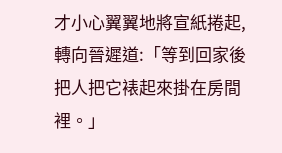才小心翼翼地將宣紙捲起,轉向晉遲道:「等到回家後把人把它裱起來掛在房間裡。」